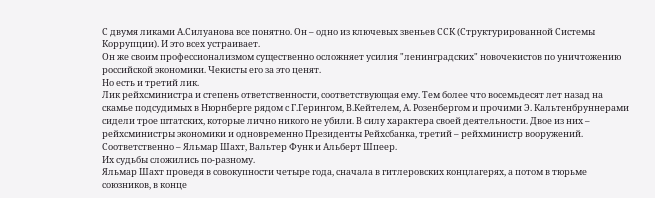С двумя ликами А.Силуанова все понятно. Он – одно из ключевых звеньев ССК (Структурированной Системы Коррупции). И это всех устраивает.
Он же своим профессионализмом существенно осложняет усилия "ленинградских" новочекистов по уничтожению российской экономики. Чекисты его за это ценят.
Но есть и третий лик.
Лик рейхсминистра и степень ответственности, соответствующая ему. Тем более что восемьдесят лет назад на скамье подсудимых в Нюрнберге рядом с Г.Герингом, В.Кейтелем, А. Розенбергом и прочими Э. Кальтенбруннерами сидели трое штатских, которые лично никого не убили. В силу характера своей деятельности. Двое из них – рейхсминистры экономики и одновременно Президенты Рейхсбанка, третий – рейхминистр вооружений. Соответственно – Яльмар Шахт, Вальтер Функ и Альберт Шпеер.
Их судьбы сложились по-разному.
Яльмар Шахт проведя в совокупности четыре года, сначала в гитлеровских концлагерях, а потом в тюрьме союзников, в конце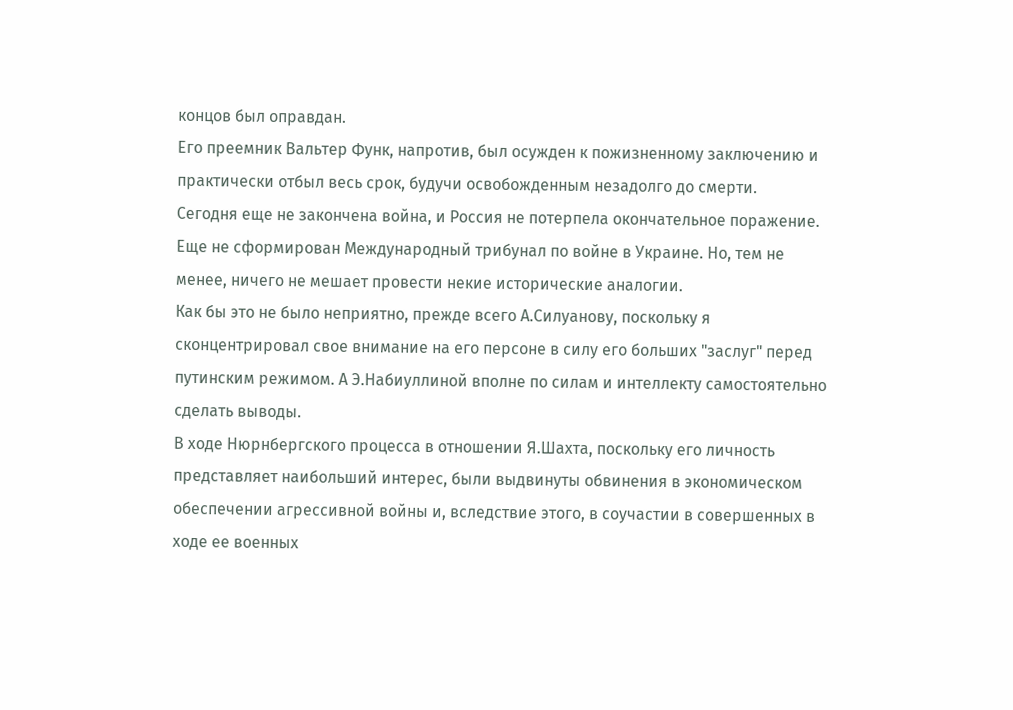концов был оправдан.
Его преемник Вальтер Функ, напротив, был осужден к пожизненному заключению и практически отбыл весь срок, будучи освобожденным незадолго до смерти.
Сегодня еще не закончена война, и Россия не потерпела окончательное поражение. Еще не сформирован Международный трибунал по войне в Украине. Но, тем не менее, ничего не мешает провести некие исторические аналогии.
Как бы это не было неприятно, прежде всего А.Силуанову, поскольку я сконцентрировал свое внимание на его персоне в силу его больших "заслуг" перед путинским режимом. А Э.Набиуллиной вполне по силам и интеллекту самостоятельно сделать выводы.
В ходе Нюрнбергского процесса в отношении Я.Шахта, поскольку его личность представляет наибольший интерес, были выдвинуты обвинения в экономическом обеспечении агрессивной войны и, вследствие этого, в соучастии в совершенных в ходе ее военных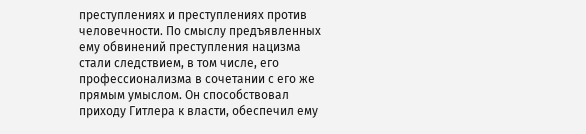преступлениях и преступлениях против человечности. По смыслу предъявленных ему обвинений преступления нацизма стали следствием, в том числе, его профессионализма в сочетании с его же прямым умыслом. Он способствовал приходу Гитлера к власти, обеспечил ему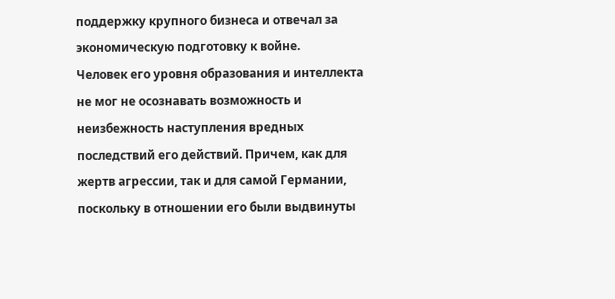поддержку крупного бизнеса и отвечал за экономическую подготовку к войне.
Человек его уровня образования и интеллекта не мог не осознавать возможность и неизбежность наступления вредных последствий его действий. Причем, как для жертв агрессии, так и для самой Германии, поскольку в отношении его были выдвинуты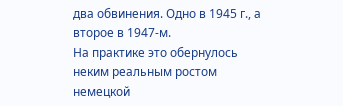два обвинения. Одно в 1945 г., а второе в 1947-м.
На практике это обернулось неким реальным ростом немецкой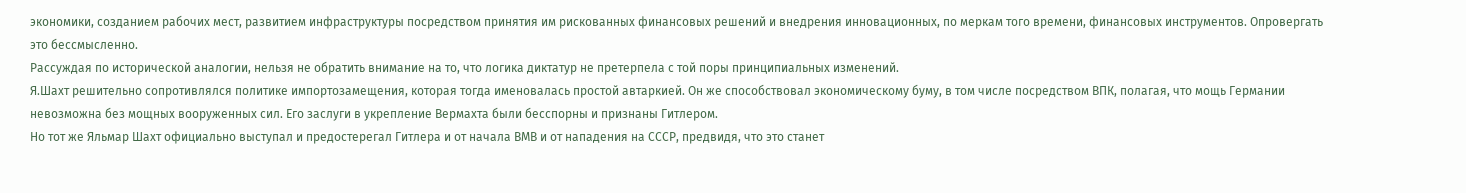экономики, созданием рабочих мест, развитием инфраструктуры посредством принятия им рискованных финансовых решений и внедрения инновационных, по меркам того времени, финансовых инструментов. Опровергать это бессмысленно.
Рассуждая по исторической аналогии, нельзя не обратить внимание на то, что логика диктатур не претерпела с той поры принципиальных изменений.
Я.Шахт решительно сопротивлялся политике импортозамещения, которая тогда именовалась простой автаркией. Он же способствовал экономическому буму, в том числе посредством ВПК, полагая, что мощь Германии невозможна без мощных вооруженных сил. Его заслуги в укрепление Вермахта были бесспорны и признаны Гитлером.
Но тот же Яльмар Шахт официально выступал и предостерегал Гитлера и от начала ВМВ и от нападения на СССР, предвидя, что это станет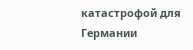катастрофой для Германии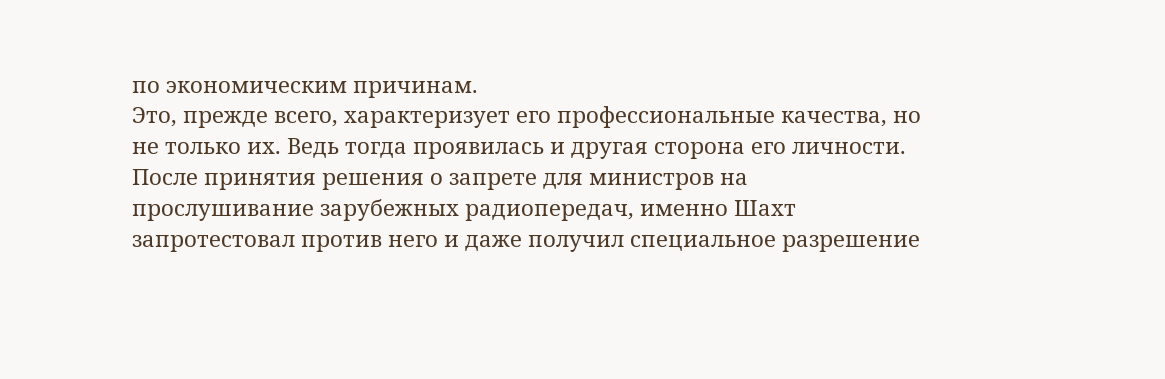по экономическим причинам.
Это, прежде всего, характеризует его профессиональные качества, но не только их. Ведь тогда проявилась и другая сторона его личности.
После принятия решения о запрете для министров на прослушивание зарубежных радиопередач, именно Шахт запротестовал против него и даже получил специальное разрешение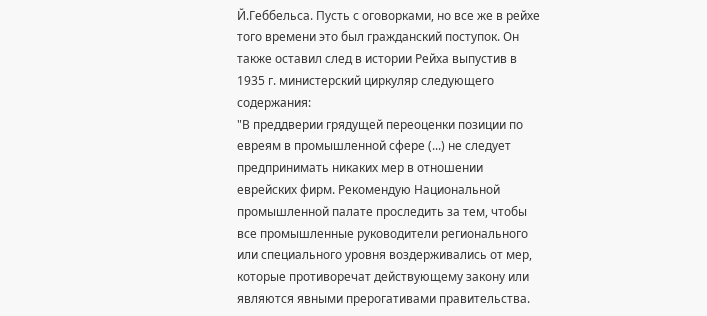Й.Геббельса. Пусть с оговорками, но все же в рейхе того времени это был гражданский поступок. Он также оставил след в истории Рейха выпустив в 1935 г. министерский циркуляр следующего содержания:
"В преддверии грядущей переоценки позиции по евреям в промышленной сфере (...) не следует предпринимать никаких мер в отношении еврейских фирм. Рекомендую Национальной промышленной палате проследить за тем, чтобы все промышленные руководители регионального или специального уровня воздерживались от мер, которые противоречат действующему закону или являются явными прерогативами правительства.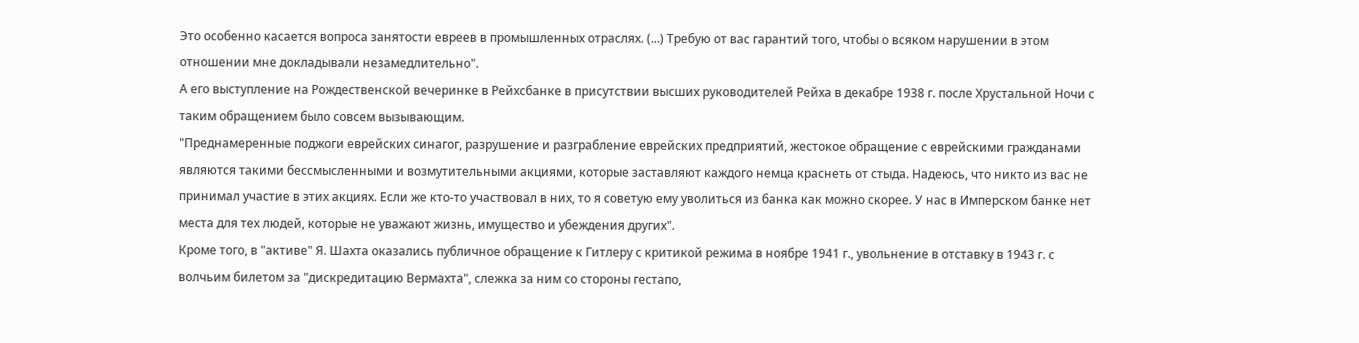Это особенно касается вопроса занятости евреев в промышленных отраслях. (...) Требую от вас гарантий того, чтобы о всяком нарушении в этом отношении мне докладывали незамедлительно".
А его выступление на Рождественской вечеринке в Рейхсбанке в присутствии высших руководителей Рейха в декабре 1938 г. после Хрустальной Ночи с таким обращением было совсем вызывающим.
"Преднамеренные поджоги еврейских синагог, разрушение и разграбление еврейских предприятий, жестокое обращение с еврейскими гражданами являются такими бессмысленными и возмутительными акциями, которые заставляют каждого немца краснеть от стыда. Надеюсь, что никто из вас не принимал участие в этих акциях. Если же кто-то участвовал в них, то я советую ему уволиться из банка как можно скорее. У нас в Имперском банке нет места для тех людей, которые не уважают жизнь, имущество и убеждения других".
Кроме того, в "активе" Я. Шахта оказались публичное обращение к Гитлеру с критикой режима в ноябре 1941 г., увольнение в отставку в 1943 г. с волчьим билетом за "дискредитацию Вермахта", слежка за ним со стороны гестапо,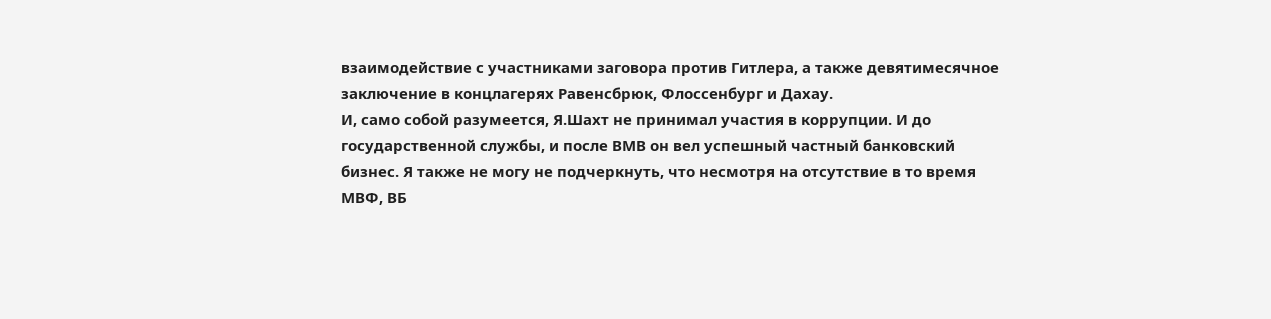взаимодействие с участниками заговора против Гитлера, а также девятимесячное заключение в концлагерях Равенсбрюк, Флоссенбург и Дахау.
И, само собой разумеется, Я.Шахт не принимал участия в коррупции. И до государственной службы, и после ВМВ он вел успешный частный банковский бизнес. Я также не могу не подчеркнуть, что несмотря на отсутствие в то время МВФ, ВБ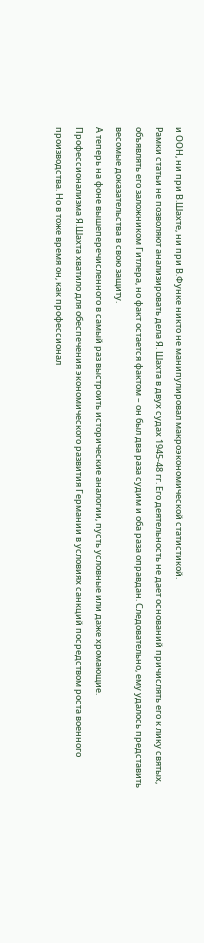и ООН, ни при В.Шахте, ни при В.Функе никто не манипулировал макроэкономической статистикой.
Рамки статьи не позволяют анализировать дела Я. Шахта в двух судах 1945-48 гг. Его деятельность не дает оснований причислять его к лику святых, объявлять его заложником Гитлера, но факт остается фактом – он был два раза судим и оба раза оправдан. Следовательно, ему удалось представить весомые доказательства в свою защиту.
А теперь на фоне вышеперечисленного в самый раз выстроить исторические аналогии, пусть условные или даже хромающие.
Профессионализма Я.Шахта хватило для обеспечения экономического развития Германии в условиях санкций посредством роста военного производства. Но в тоже время он, как профессионал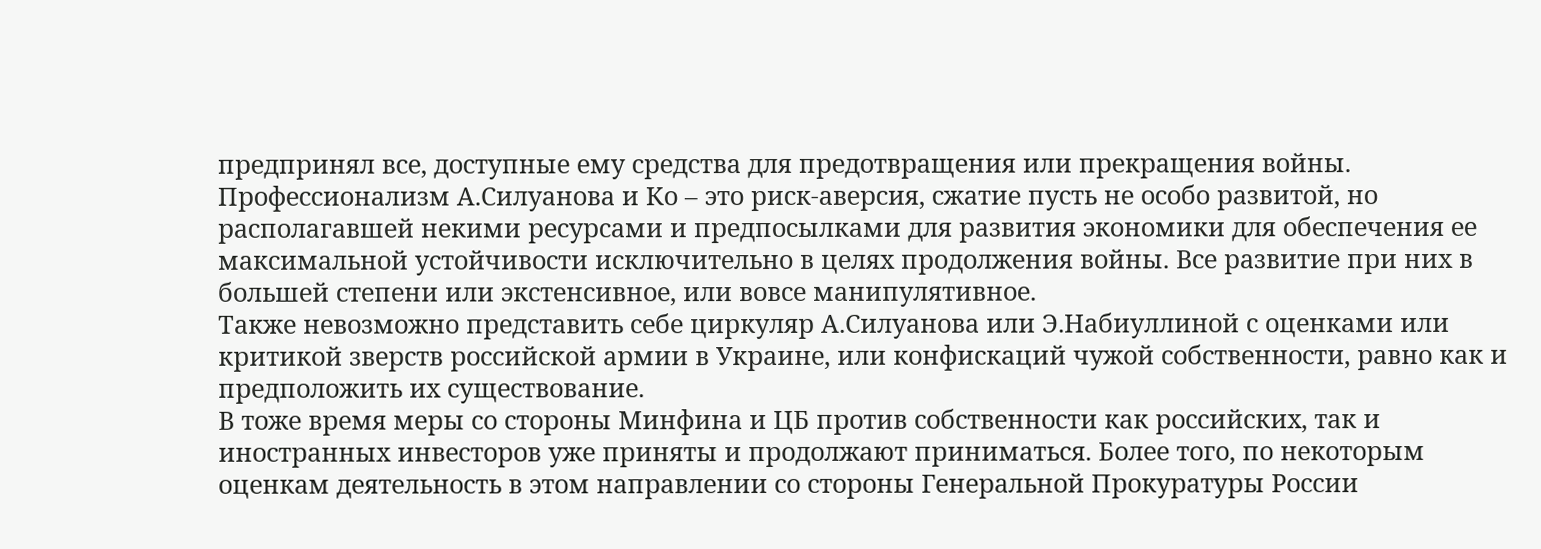предпринял все, доступные ему средства для предотвращения или прекращения войны.
Профессионализм А.Силуанова и Ко – это риск-аверсия, сжатие пусть не особо развитой, но располагавшей некими ресурсами и предпосылками для развития экономики для обеспечения ее максимальной устойчивости исключительно в целях продолжения войны. Все развитие при них в большей степени или экстенсивное, или вовсе манипулятивное.
Также невозможно представить себе циркуляр А.Силуанова или Э.Набиуллиной с оценками или критикой зверств российской армии в Украине, или конфискаций чужой собственности, равно как и предположить их существование.
В тоже время меры со стороны Минфина и ЦБ против собственности как российских, так и иностранных инвесторов уже приняты и продолжают приниматься. Более того, по некоторым оценкам деятельность в этом направлении со стороны Генеральной Прокуратуры России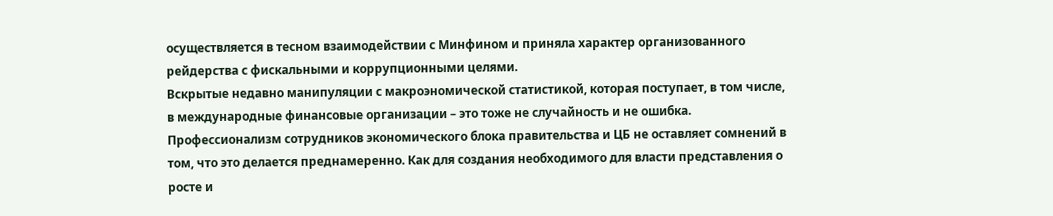осуществляется в тесном взаимодействии с Минфином и приняла характер организованного рейдерства с фискальными и коррупционными целями.
Вскрытые недавно манипуляции с макроэномической статистикой, которая поступает, в том числе, в международные финансовые организации – это тоже не случайность и не ошибка. Профессионализм сотрудников экономического блока правительства и ЦБ не оставляет сомнений в том, что это делается преднамеренно. Как для создания необходимого для власти представления о росте и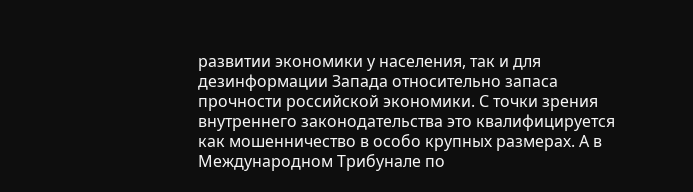развитии экономики у населения, так и для дезинформации Запада относительно запаса прочности российской экономики. С точки зрения внутреннего законодательства это квалифицируется как мошенничество в особо крупных размерах. А в Международном Трибунале по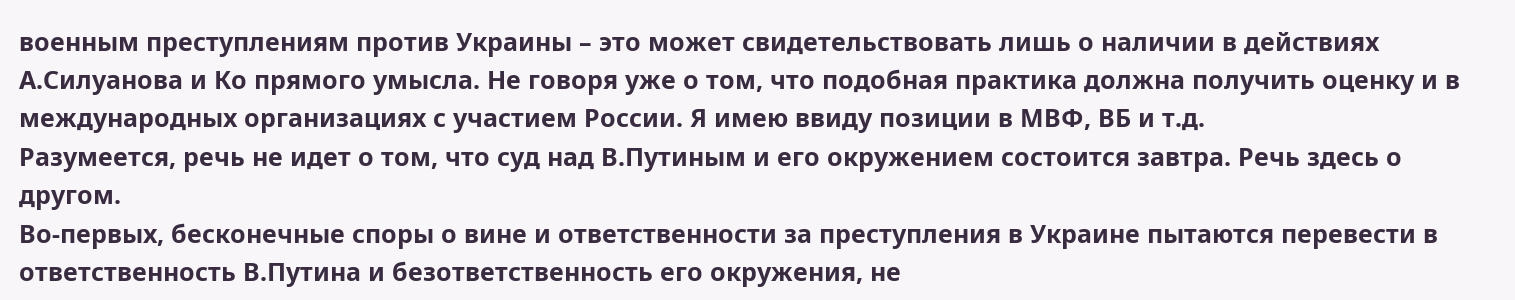военным преступлениям против Украины – это может свидетельствовать лишь о наличии в действиях А.Силуанова и Ко прямого умысла. Не говоря уже о том, что подобная практика должна получить оценку и в международных организациях с участием России. Я имею ввиду позиции в МВФ, ВБ и т.д.
Разумеется, речь не идет о том, что суд над В.Путиным и его окружением состоится завтра. Речь здесь о другом.
Во-первых, бесконечные споры о вине и ответственности за преступления в Украине пытаются перевести в ответственность В.Путина и безответственность его окружения, не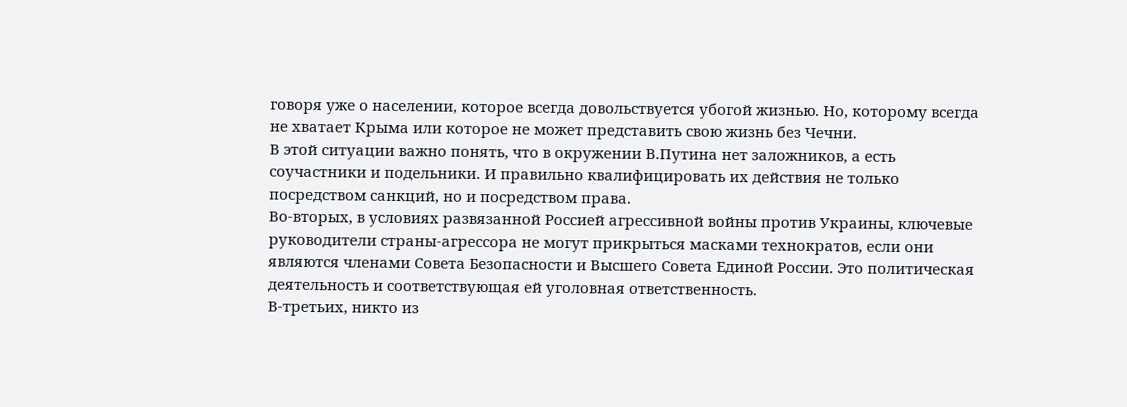говоря уже о населении, которое всегда довольствуется убогой жизнью. Но, которому всегда не хватает Крыма или которое не может представить свою жизнь без Чечни.
В этой ситуации важно понять, что в окружении В.Путина нет заложников, а есть соучастники и подельники. И правильно квалифицировать их действия не только посредством санкций, но и посредством права.
Во-вторых, в условиях развязанной Россией агрессивной войны против Украины, ключевые руководители страны-агрессора не могут прикрыться масками технократов, если они являются членами Совета Безопасности и Высшего Совета Единой России. Это политическая деятельность и соответствующая ей уголовная ответственность.
В-третьих, никто из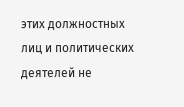этих должностных лиц и политических деятелей не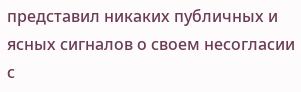представил никаких публичных и ясных сигналов о своем несогласии с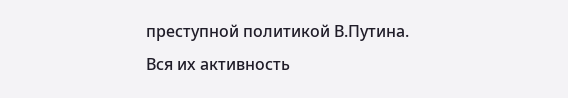преступной политикой В.Путина. Вся их активность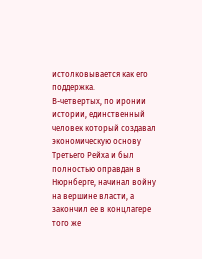истолковывается как его поддержка.
В-четвертых, по иронии истории, единственный человек который создавал экономическую основу Третьего Рейха и был полностью оправдан в Нюрнберге, начинал войну на вершине власти, а закончил ее в концлагере того же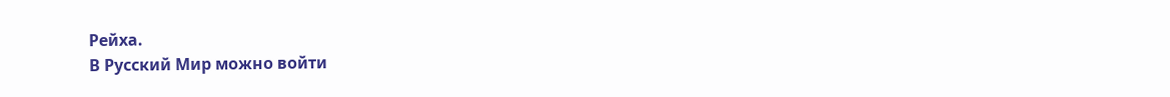Рейха.
В Русский Мир можно войти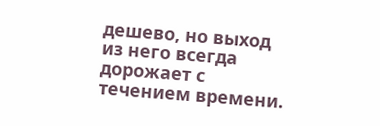дешево, но выход из него всегда дорожает с течением времени.